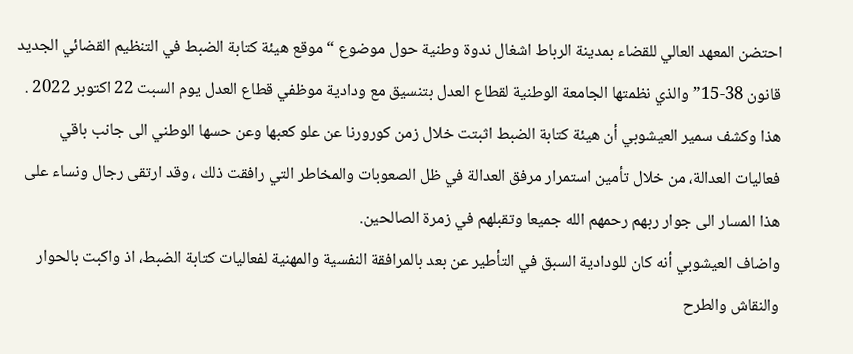احتضن المعهد العالي للقضاء بمدينة الرباط اشغال ندوة وطنية حول موضوع “موقع هيئة كتابة الضبط في التنظيم القضائي الجديد قانون 38-15” والذي نظمتها الجامعة الوطنية لقطاع العدل بتنسيق مع ودادية موظفي قطاع العدل يوم السبت 22 اكتوبر 2022 .
هذا وكشف سمير العيشوبي أن هيئة كتابة الضبط اثبتت خلال زمن كورورنا عن علو كعبها وعن حسها الوطني الى جانب باقي فعاليات العدالة، من خلال تأمين استمرار مرفق العدالة في ظل الصعوبات والمخاطر التي رافقت ذلك ، وقد ارتقى رجال ونساء على هذا المسار الى جوار ربهم رحمهم الله جميعا وتقبلهم في زمرة الصالحين.
واضاف العيشوبي أنه كان للودادية السبق في التأطير عن بعد بالمرافقة النفسية والمهنية لفعاليات كتابة الضبط، اذ واكبت بالحوار والنقاش والطرح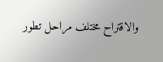والاقتراح مختلف مراحل تطور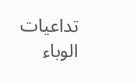تداعيات الوباء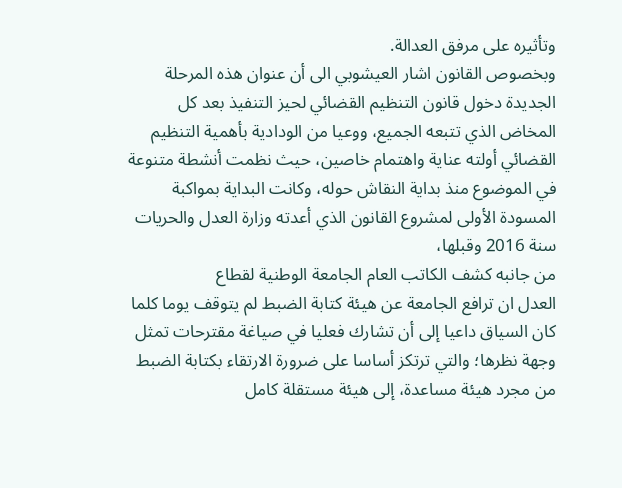وتأثيره على مرفق العدالة.
وبخصوص القانون اشار العيشوبي الى أن عنوان هذه المرحلة الجديدة دخول قانون التنظيم القضائي لحيز التنفيذ بعد كل المخاض الذي تتبعه الجميع، ووعيا من الودادية بأهمية التنظيم القضائي أولته عناية واهتمام خاصين، حيث نظمت أنشطة متنوعة في الموضوع منذ بداية النقاش حوله، وكانت البداية بمواكبة المسودة الأولى لمشروع القانون الذي أعدته وزارة العدل والحريات سنة 2016 وقبلها،
من جانبه كشف الكاتب العام الجامعة الوطنية لقطاع
العدل ان ترافع الجامعة عن هيئة كتابة الضبط لم يتوقف يوما كلما كان السياق داعيا إلى أن تشارك فعليا في صياغة مقترحات تمثل وجهة نظرها؛ والتي ترتكز أساسا على ضرورة الارتقاء بكتابة الضبط من مجرد هيئة مساعدة، إلى هيئة مستقلة كامل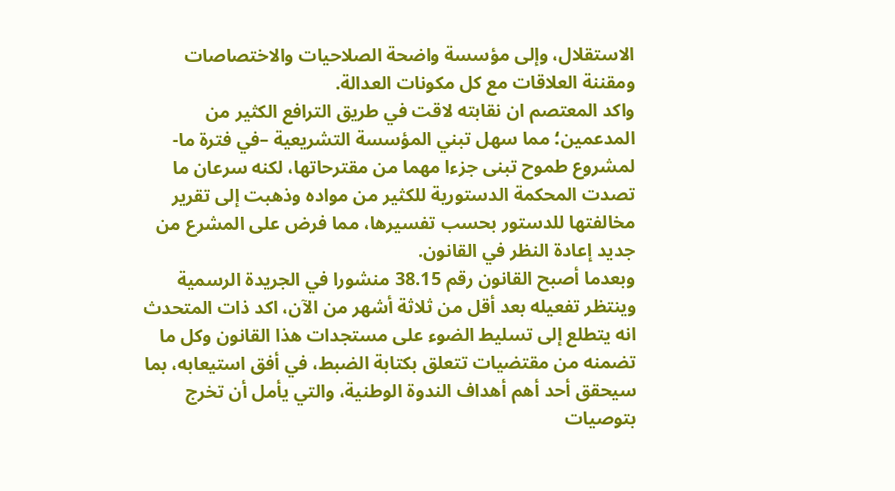الاستقلال، وإلى مؤسسة واضحة الصلاحيات والاختصاصات ومقننة العلاقات مع كل مكونات العدالة.
واكد المعتصم ان نقابته لاقت في طريق الترافع الكثير من المدعمين؛ مما سهل تبني المؤسسة التشريعية –في فترة ما- لمشروع طموح تبنى جزءا مهما من مقترحاتها، لكنه سرعان ما تصدت المحكمة الدستورية للكثير من مواده وذهبت إلى تقرير مخالفتها للدستور بحسب تفسيرها، مما فرض على المشرع من جديد إعادة النظر في القانون.
وبعدما أصبح القانون رقم 38.15 منشورا في الجريدة الرسمية وينتظر تفعيله بعد أقل من ثلاثة أشهر من الآن، اكد ذات المتحدث انه يتطلع إلى تسليط الضوء على مستجدات هذا القانون وكل ما تضمنه من مقتضيات تتعلق بكتابة الضبط، في أفق استيعابه، بما سيحقق أحد أهم أهداف الندوة الوطنية، والتي يأمل أن تخرج بتوصيات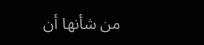من شأنها أن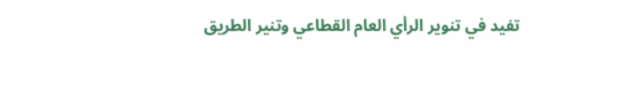تفيد في تنوير الرأي العام القطاعي وتنير الطريق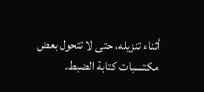أثناء تنزيله، حتى لا تتحول بعض مكتسبات كتابة الضبط.